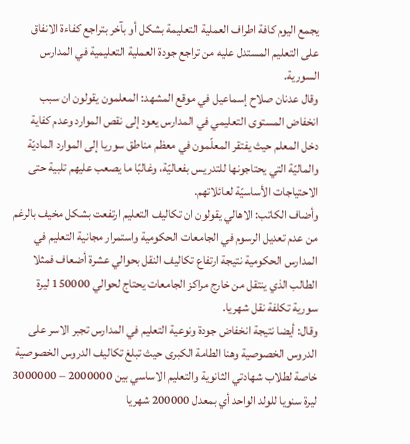يجمع اليوم كافة اطراف العملية التعليمة بشكل أو بآخر بتراجع كفاءة الانفاق على التعليم المستدل عليه من تراجع جودة العملية التعليمية في المدارس السورية.
وقال عدنان صلاح إسماعيل في موقع المشهد: المعلمون يقولون ان سبب انخفاض المستوى التعليمي في المدارس يعود إلى نقص الموارد وعدم كفاية دخل المعلم حيث يفتقر المعلّمون في معظم مناطق سوريا إلى الموارد الماديّة والماليّة التي يحتاجونها للتدريس بفعاليّة، وغالبًا ما يصعب عليهم تلبية حتى الاحتياجات الأساسيّة لعائلاتهم.
وأضاف الكاتب: الاهالي يقولون ان تكاليف التعليم ارتفعت بشكل مخيف بالرغم من عدم تعديل الرسوم في الجامعات الحكومية واستمرار مجانية التعليم في المدارس الحكومية نتيجة ارتفاع تكاليف النقل بحوالي عشرة أضعاف فمثلا الطالب الذي ينتقل من خارج مراكز الجامعات يحتاج لحوالي 150000 ليرة سورية تكلفة نقل شهريا.
وقال: أيضا نتيجة انخفاض جودة ونوعية التعليم في المدارس تجبر الاسر على الدروس الخصوصية وهنا الطامة الكبرى حيث تبلغ تكاليف الدروس الخصوصية خاصة لطلاب شهادتي الثانوية والتعليم الاساسي بين 2000000 – 3000000 ليرة سنويا للولد الواحد أي بمعدل 200000 شهريا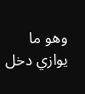وهو ما يوازي دخل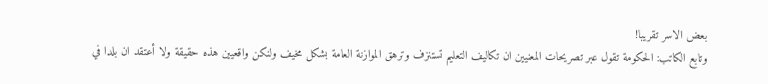بعض الاسر تقريبا!
وتابع الكاتب: الحكومة تقول عبر تصريحات المعنيين ان تكاليف التعليم تستنزف وترهق الموازنة العامة بشكل مخيف ولنكن واقعيين هذه حقيقة ولا أعتقد ان بلدا في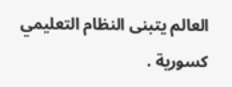العالم يتبنى النظام التعليمي كسورية .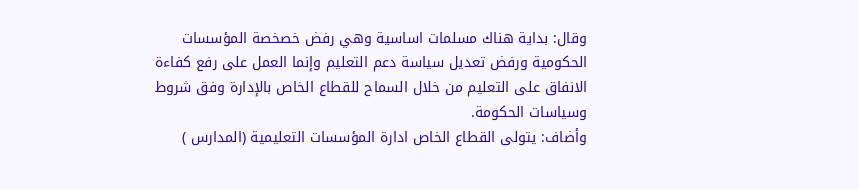وقال: بداية هناك مسلمات اساسية وهي رفض خصخصة المؤسسات الحكومية ورفض تعديل سياسة دعم التعليم وإنما العمل على رفع كفاءة الانفاق على التعليم من خلال السماح للقطاع الخاص بالإدارة وفق شروط وسياسات الحكومة.
وأضاف: يتولى القطاع الخاص ادارة المؤسسات التعليمية (المدارس )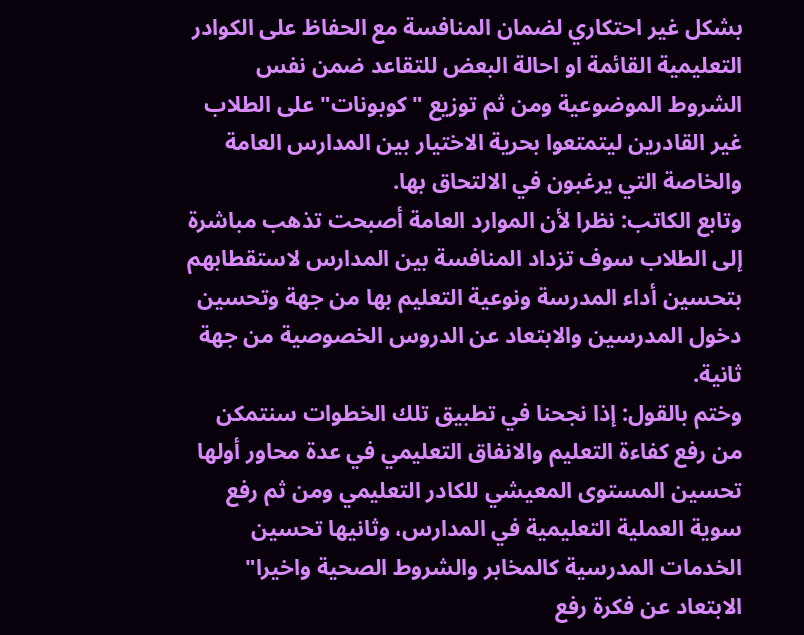بشكل غير احتكاري لضمان المنافسة مع الحفاظ على الكوادر التعليمية القائمة او احالة البعض للتقاعد ضمن نفس الشروط الموضوعية ومن ثم توزيع "كوبونات" على الطلاب غير القادرين ليتمتعوا بحرية الاختيار بين المدارس العامة والخاصة التي يرغبون في الالتحاق بها.
وتابع الكاتب: نظرا لأن الموارد العامة أصبحت تذهب مباشرة إلى الطلاب سوف تزداد المنافسة بين المدارس لاستقطابهم بتحسين أداء المدرسة ونوعية التعليم بها من جهة وتحسين دخول المدرسين والابتعاد عن الدروس الخصوصية من جهة ثانية.
وختم بالقول: إذا نجحنا في تطبيق تلك الخطوات سنتمكن من رفع كفاءة التعليم والانفاق التعليمي في عدة محاور أولها تحسين المستوى المعيشي للكادر التعليمي ومن ثم رفع سوية العملية التعليمية في المدارس، وثانيها تحسين الخدمات المدرسية كالمخابر والشروط الصحية واخيرا" الابتعاد عن فكرة رفع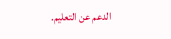الدعم عن التعليم.